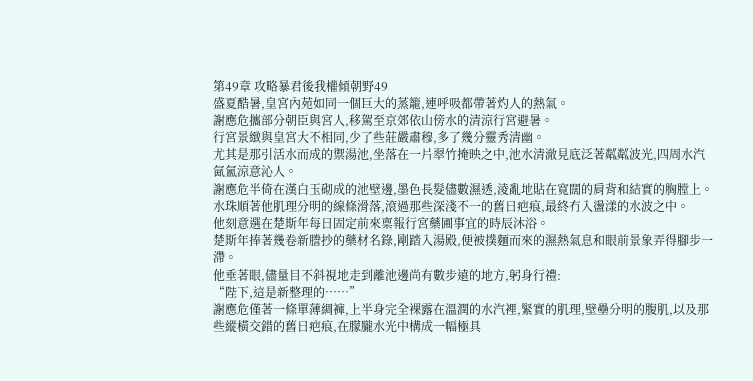第49章 攻略暴君後我權傾朝野49
盛夏酷暑,皇宮內苑如同一個巨大的蒸籠,連呼吸都帶著灼人的熱氣。
謝應危攜部分朝臣與宮人,移駕至京郊依山傍水的清涼行宮避暑。
行宮景緻與皇宮大不相同,少了些莊嚴肅穆,多了幾分靈秀清幽。
尤其是那引活水而成的禦湯池,坐落在一片翠竹掩映之中,池水清澈見底泛著粼粼波光,四周水汽氤氳涼意沁人。
謝應危半倚在漢白玉砌成的池壁邊,墨色長髮儘數濕透,淩亂地貼在寬闊的肩背和結實的胸膛上。
水珠順著他肌理分明的線條滑落,滾過那些深淺不一的舊日疤痕,最終冇入盪漾的水波之中。
他刻意選在楚斯年每日固定前來稟報行宮藥圃事宜的時辰沐浴。
楚斯年捧著幾卷新謄抄的藥材名錄,剛踏入湯殿,便被撲麵而來的濕熱氣息和眼前景象弄得腳步一滯。
他垂著眼,儘量目不斜視地走到離池邊尚有數步遠的地方,躬身行禮:
“陛下,這是新整理的……”
謝應危僅著一條單薄綢褲,上半身完全裸露在溫潤的水汽裡,緊實的肌理,壁壘分明的腹肌,以及那些縱橫交錯的舊日疤痕,在朦朧水光中構成一幅極具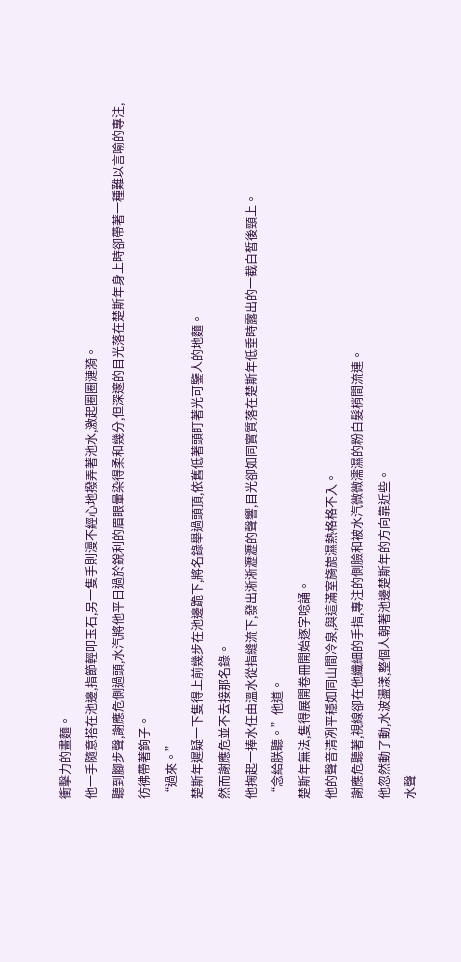衝擊力的畫麵。
他一手隨意搭在池邊,指節輕叩玉石,另一隻手則漫不經心地撥弄著池水,激起圈圈漣漪。
聽到腳步聲,謝應危側過頭,水汽將他平日過於銳利的眉眼暈染得柔和幾分,但深邃的目光落在楚斯年身上時卻帶著一種難以言喻的專注,彷彿帶著鉤子。
“過來。”
楚斯年遲疑一下隻得上前幾步在池邊跪下,將名錄舉過頭頂,依舊低著頭盯著光可鑒人的地麵。
然而謝應危並不去接那名錄。
他掬起一捧水任由溫水從指縫流下,發出淅淅瀝瀝的聲響,目光卻如同實質落在楚斯年低垂時露出的一截白皙後頸上。
“念給朕聽。”他道。
楚斯年無法,隻得展開卷冊開始逐字唸誦。
他的聲音清冽平穩如同山間冷泉,與這滿室旖旎濕熱格格不入。
謝應危聽著,視線卻在他纖細的手指,專注的側臉和被水汽微微濡濕的粉白髮梢間流連。
他忽然動了動,水波盪漾,整個人朝著池邊楚斯年的方向靠近些。
水聲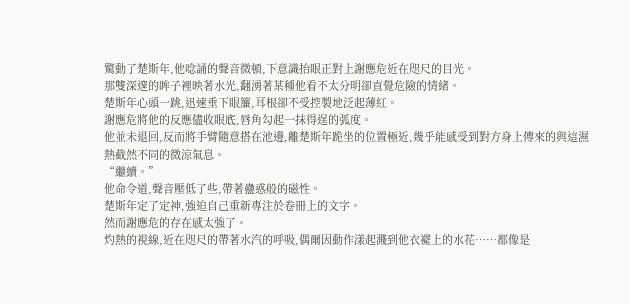驚動了楚斯年,他唸誦的聲音微頓,下意識抬眼正對上謝應危近在咫尺的目光。
那雙深邃的眸子裡映著水光,翻湧著某種他看不太分明卻直覺危險的情緒。
楚斯年心頭一跳,迅速垂下眼簾,耳根卻不受控製地泛起薄紅。
謝應危將他的反應儘收眼底,唇角勾起一抹得逞的弧度。
他並未退回,反而將手臂隨意搭在池邊,離楚斯年跪坐的位置極近,幾乎能感受到對方身上傳來的與這濕熱截然不同的微涼氣息。
“繼續。”
他命令道,聲音壓低了些,帶著蠱惑般的磁性。
楚斯年定了定神,強迫自己重新專注於卷冊上的文字。
然而謝應危的存在感太強了。
灼熱的視線,近在咫尺的帶著水汽的呼吸,偶爾因動作漾起濺到他衣襬上的水花……都像是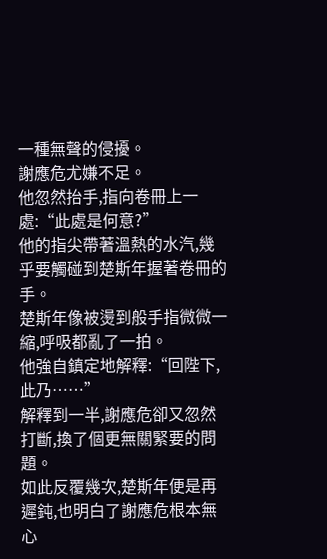一種無聲的侵擾。
謝應危尤嫌不足。
他忽然抬手,指向卷冊上一處:“此處是何意?”
他的指尖帶著溫熱的水汽,幾乎要觸碰到楚斯年握著卷冊的手。
楚斯年像被燙到般手指微微一縮,呼吸都亂了一拍。
他強自鎮定地解釋:“回陛下,此乃……”
解釋到一半,謝應危卻又忽然打斷,換了個更無關緊要的問題。
如此反覆幾次,楚斯年便是再遲鈍,也明白了謝應危根本無心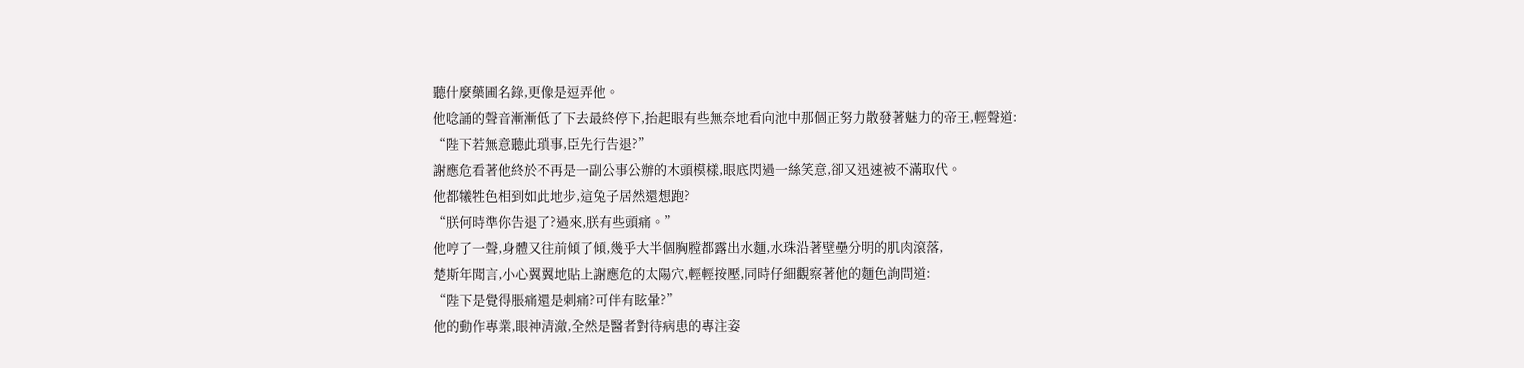聽什麼藥圃名錄,更像是逗弄他。
他唸誦的聲音漸漸低了下去最終停下,抬起眼有些無奈地看向池中那個正努力散發著魅力的帝王,輕聲道:
“陛下若無意聽此瑣事,臣先行告退?”
謝應危看著他終於不再是一副公事公辦的木頭模樣,眼底閃過一絲笑意,卻又迅速被不滿取代。
他都犧牲色相到如此地步,這兔子居然還想跑?
“朕何時準你告退了?過來,朕有些頭痛。”
他哼了一聲,身體又往前傾了傾,幾乎大半個胸膛都露出水麵,水珠沿著壁壘分明的肌肉滾落,
楚斯年聞言,小心翼翼地貼上謝應危的太陽穴,輕輕按壓,同時仔細觀察著他的麵色詢問道:
“陛下是覺得脹痛還是刺痛?可伴有眩暈?”
他的動作專業,眼神清澈,全然是醫者對待病患的專注姿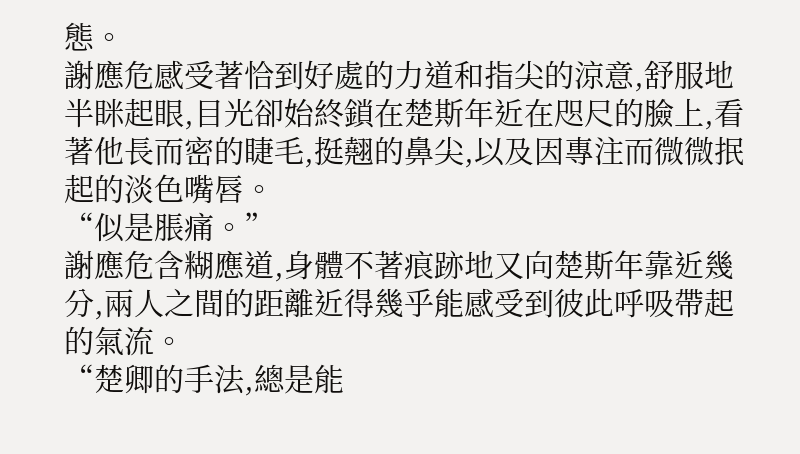態。
謝應危感受著恰到好處的力道和指尖的涼意,舒服地半眯起眼,目光卻始終鎖在楚斯年近在咫尺的臉上,看著他長而密的睫毛,挺翹的鼻尖,以及因專注而微微抿起的淡色嘴唇。
“似是脹痛。”
謝應危含糊應道,身體不著痕跡地又向楚斯年靠近幾分,兩人之間的距離近得幾乎能感受到彼此呼吸帶起的氣流。
“楚卿的手法,總是能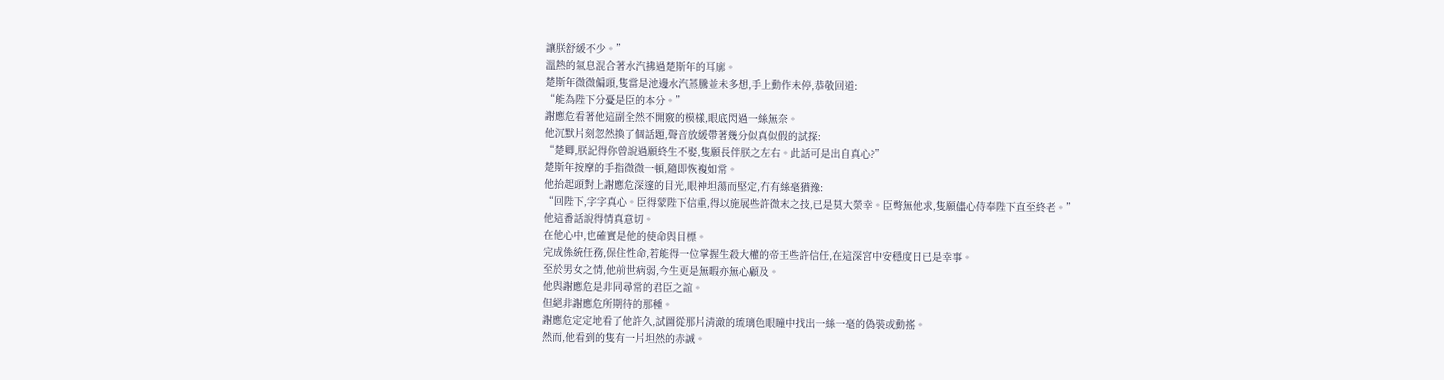讓朕舒緩不少。”
溫熱的氣息混合著水汽拂過楚斯年的耳廓。
楚斯年微微偏頭,隻當是池邊水汽蒸騰並未多想,手上動作未停,恭敬回道:
“能為陛下分憂是臣的本分。”
謝應危看著他這副全然不開竅的模樣,眼底閃過一絲無奈。
他沉默片刻忽然換了個話題,聲音放緩帶著幾分似真似假的試探:
“楚卿,朕記得你曾說過願終生不娶,隻願長伴朕之左右。此話可是出自真心?”
楚斯年按摩的手指微微一頓,隨即恢複如常。
他抬起頭對上謝應危深邃的目光,眼神坦蕩而堅定,冇有絲毫猶豫:
“回陛下,字字真心。臣得蒙陛下信重,得以施展些許微末之技,已是莫大榮幸。臣彆無他求,隻願儘心侍奉陛下直至終老。”
他這番話說得情真意切。
在他心中,也確實是他的使命與目標。
完成係統任務,保住性命,若能得一位掌握生殺大權的帝王些許信任,在這深宮中安穩度日已是幸事。
至於男女之情,他前世病弱,今生更是無暇亦無心顧及。
他與謝應危是非同尋常的君臣之誼。
但絕非謝應危所期待的那種。
謝應危定定地看了他許久,試圖從那片清澈的琉璃色眼瞳中找出一絲一毫的偽裝或動搖。
然而,他看到的隻有一片坦然的赤誠。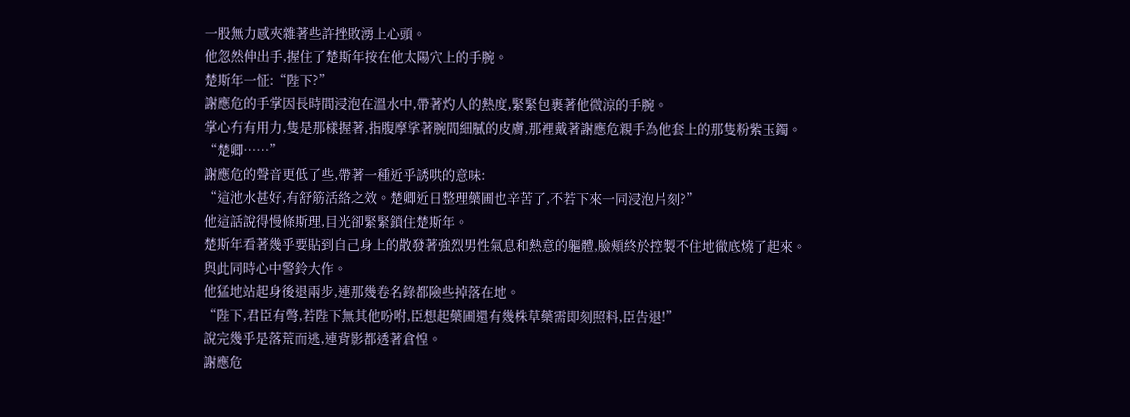一股無力感夾雜著些許挫敗湧上心頭。
他忽然伸出手,握住了楚斯年按在他太陽穴上的手腕。
楚斯年一怔:“陛下?”
謝應危的手掌因長時間浸泡在溫水中,帶著灼人的熱度,緊緊包裹著他微涼的手腕。
掌心冇有用力,隻是那樣握著,指腹摩挲著腕間細膩的皮膚,那裡戴著謝應危親手為他套上的那隻粉紫玉鐲。
“楚卿……”
謝應危的聲音更低了些,帶著一種近乎誘哄的意味:
“這池水甚好,有舒筋活絡之效。楚卿近日整理藥圃也辛苦了,不若下來一同浸泡片刻?”
他這話說得慢條斯理,目光卻緊緊鎖住楚斯年。
楚斯年看著幾乎要貼到自己身上的散發著強烈男性氣息和熱意的軀體,臉頰終於控製不住地徹底燒了起來。
與此同時心中警鈴大作。
他猛地站起身後退兩步,連那幾卷名錄都險些掉落在地。
“陛下,君臣有彆,若陛下無其他吩咐,臣想起藥圃還有幾株草藥需即刻照料,臣告退!”
說完幾乎是落荒而逃,連背影都透著倉惶。
謝應危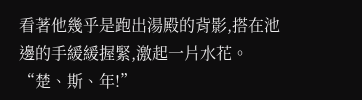看著他幾乎是跑出湯殿的背影,搭在池邊的手緩緩握緊,激起一片水花。
“楚、斯、年!”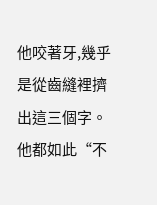他咬著牙,幾乎是從齒縫裡擠出這三個字。
他都如此“不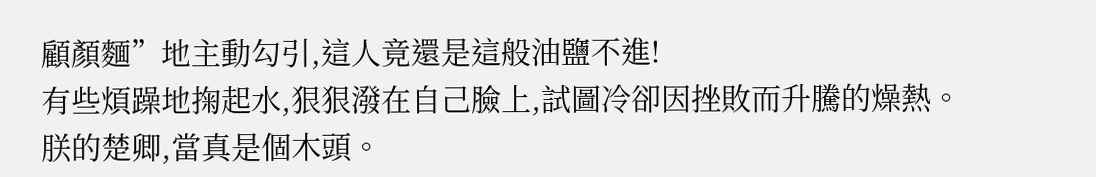顧顏麵”地主動勾引,這人竟還是這般油鹽不進!
有些煩躁地掬起水,狠狠潑在自己臉上,試圖冷卻因挫敗而升騰的燥熱。
朕的楚卿,當真是個木頭。